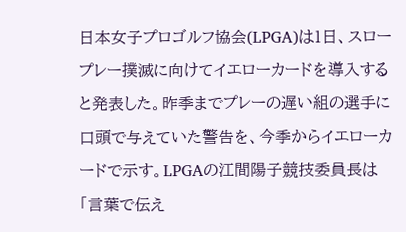日本女子プロゴルフ協会(LPGA)は1日、スロープレー撲滅に向けてイエローカードを導入すると発表した。昨季までプレーの遅い組の選手に口頭で与えていた警告を、今季からイエローカードで示す。LPGAの江間陽子競技委員長は「言葉で伝え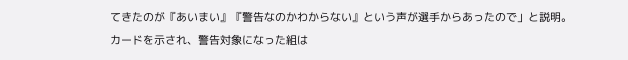てきたのが『あいまい』『警告なのかわからない』という声が選手からあったので」と説明。カードを示され、警告対象になった組は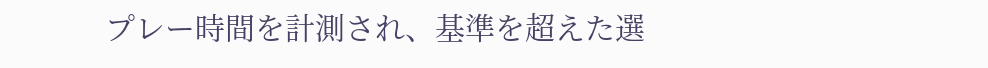プレー時間を計測され、基準を超えた選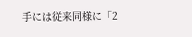手には従来同様に「2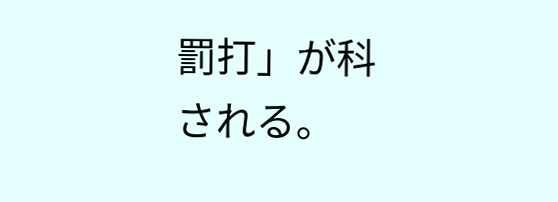罰打」が科される。